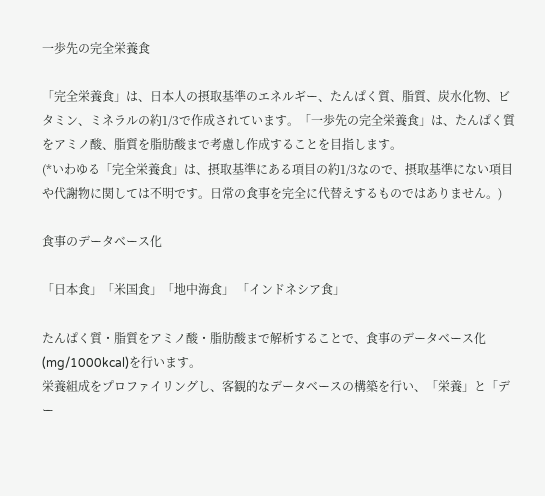一歩先の完全栄養食

「完全栄養食」は、日本人の摂取基準のエネルギー、たんぱく質、脂質、炭水化物、ビタミン、ミネラルの約1/3で作成されています。「一歩先の完全栄養食」は、たんぱく質をアミノ酸、脂質を脂肪酸まで考慮し作成することを目指します。
(*いわゆる「完全栄養食」は、摂取基準にある項目の約1/3なので、摂取基準にない項目や代謝物に関しては不明です。日常の食事を完全に代替えするものではありません。)

食事のデータベース化

「日本食」「米国食」「地中海食」 「インドネシア食」

たんぱく質・脂質をアミノ酸・脂肪酸まで解析することで、食事のデータベース化(mg/1000kcal)を行います。
栄養組成をプロファイリングし、客観的なデータベースの構築を行い、「栄養」と「デー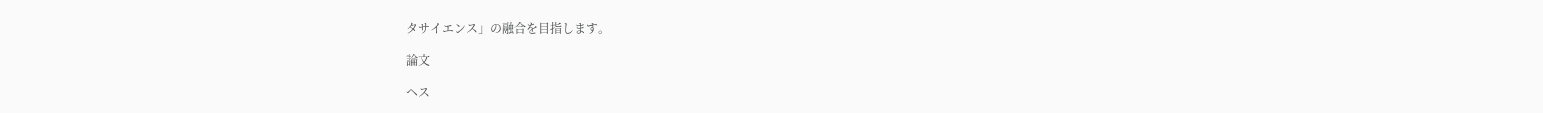タサイエンス」の融合を目指します。

論文

ヘス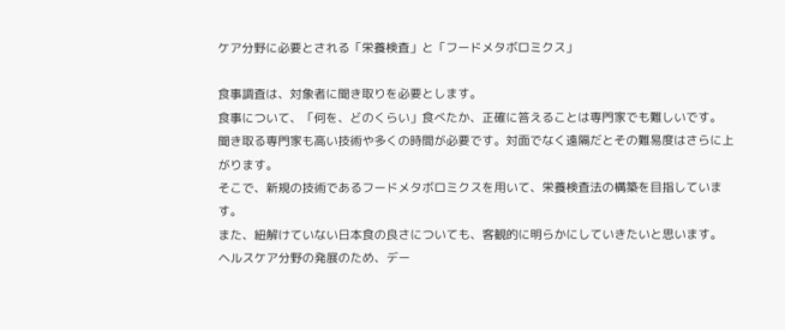ケア分野に必要とされる「栄養検査」と「フードメタボロミクス」

食事調査は、対象者に聞き取りを必要とします。
食事について、「何を、どのくらい」食べたか、正確に答えることは専門家でも難しいです。
聞き取る専門家も高い技術や多くの時間が必要です。対面でなく遠隔だとその難易度はさらに上がります。
そこで、新規の技術であるフードメタボロミクスを用いて、栄養検査法の構築を目指しています。
また、紐解けていない日本食の良さについても、客観的に明らかにしていきたいと思います。
ヘルスケア分野の発展のため、デー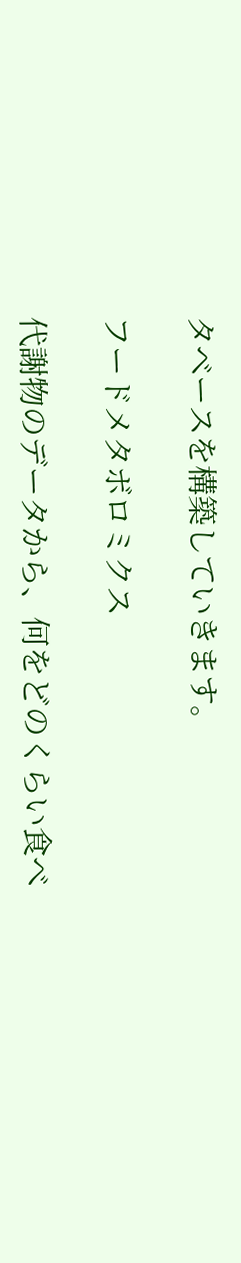タベースを構築していきます。

フードメタボロミクス

代謝物のデータから、何をどのくらい食べ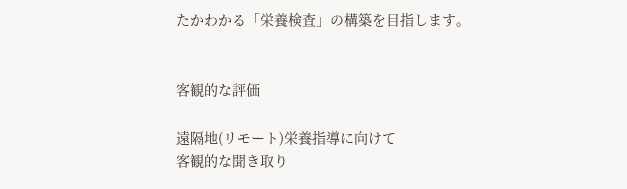たかわかる「栄養検査」の構築を目指します。


客観的な評価

遠隔地(リモート)栄養指導に向けて
客観的な聞き取り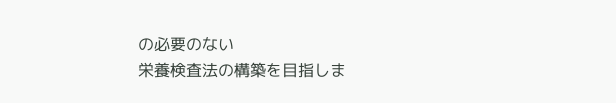の必要のない
栄養検査法の構築を目指しま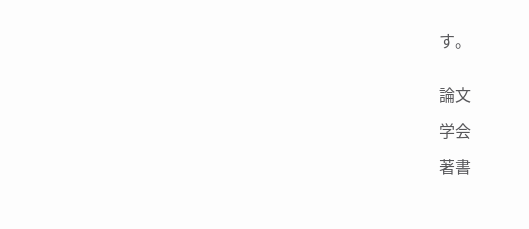す。


論文

学会

著書